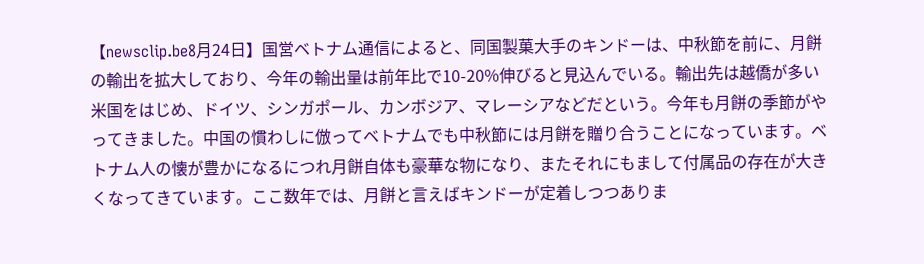【newsclip.be8月24日】国営ベトナム通信によると、同国製菓大手のキンドーは、中秋節を前に、月餅の輸出を拡大しており、今年の輸出量は前年比で10-20%伸びると見込んでいる。輸出先は越僑が多い米国をはじめ、ドイツ、シンガポール、カンボジア、マレーシアなどだという。今年も月餅の季節がやってきました。中国の慣わしに倣ってベトナムでも中秋節には月餅を贈り合うことになっています。ベトナム人の懐が豊かになるにつれ月餅自体も豪華な物になり、またそれにもまして付属品の存在が大きくなってきています。ここ数年では、月餅と言えばキンドーが定着しつつありま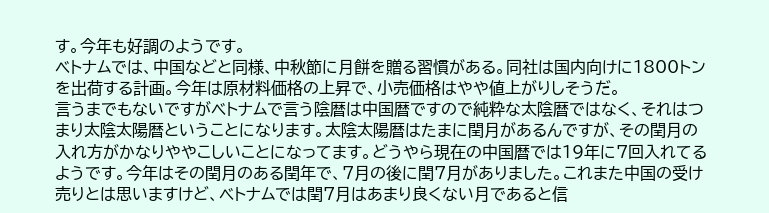す。今年も好調のようです。
ベトナムでは、中国などと同様、中秋節に月餅を贈る習慣がある。同社は国内向けに1800トンを出荷する計画。今年は原材料価格の上昇で、小売価格はやや値上がりしそうだ。
言うまでもないですがベトナムで言う陰暦は中国暦ですので純粋な太陰暦ではなく、それはつまり太陰太陽暦ということになります。太陰太陽暦はたまに閏月があるんですが、その閏月の入れ方がかなりややこしいことになってます。どうやら現在の中国暦では19年に7回入れてるようです。今年はその閏月のある閏年で、7月の後に閏7月がありました。これまた中国の受け売りとは思いますけど、ベトナムでは閏7月はあまり良くない月であると信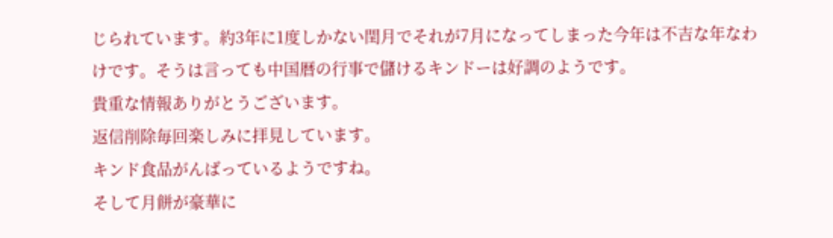じられています。約3年に1度しかない閏月でそれが7月になってしまった今年は不吉な年なわけです。そうは言っても中国暦の行事で儲けるキンドーは好調のようです。
貴重な情報ありがとうございます。
返信削除毎回楽しみに拝見しています。
キンド食品がんばっているようですね。
そして月餅が豪華に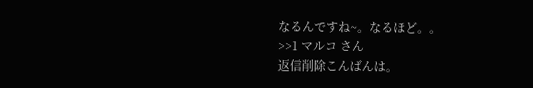なるんですね~。なるほど。。
>>1 マルコ さん
返信削除こんばんは。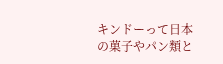キンドーって日本の菓子やパン類と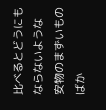比べるとどうにもならないような
安物のまずいものばか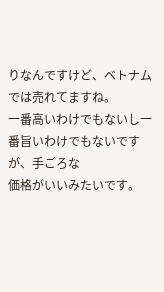りなんですけど、ベトナムでは売れてますね。
一番高いわけでもないし一番旨いわけでもないですが、手ごろな
価格がいいみたいです。